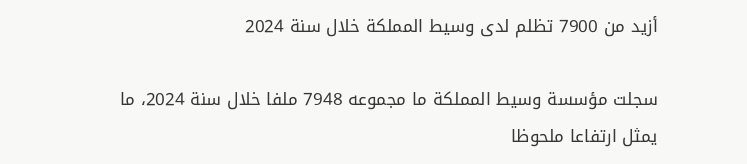أزيد من 7900 تظلم لدى وسيط المملكة خلال سنة 2024

سجلت مؤسسة وسيط المملكة ما مجموعه 7948 ملفا خلال سنة 2024، ما يمثل ارتفاعا ملحوظا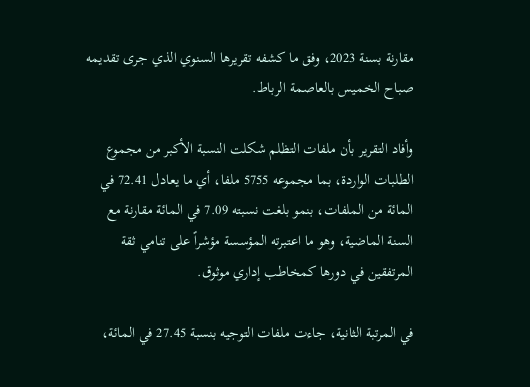مقارنة بسنة 2023، وفق ما كشفه تقريرها السنوي الذي جرى تقديمه صباح الخميس بالعاصمة الرباط.

وأفاد التقرير بأن ملفات التظلم شكلت النسبة الأكبر من مجموع الطلبات الواردة، بما مجموعه 5755 ملفا، أي ما يعادل 72.41 في المائة من الملفات، بنمو بلغت نسبته 7.09 في المائة مقارنة مع السنة الماضية، وهو ما اعتبرته المؤسسة مؤشراً على تنامي ثقة المرتفقين في دورها كمخاطب إداري موثوق.

في المرتبة الثانية، جاءت ملفات التوجيه بنسبة 27.45 في المائة،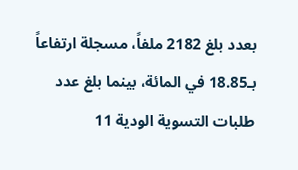بعدد بلغ 2182 ملفاً، مسجلة ارتفاعاً بـ18.85 في المائة، بينما بلغ عدد طلبات التسوية الودية 11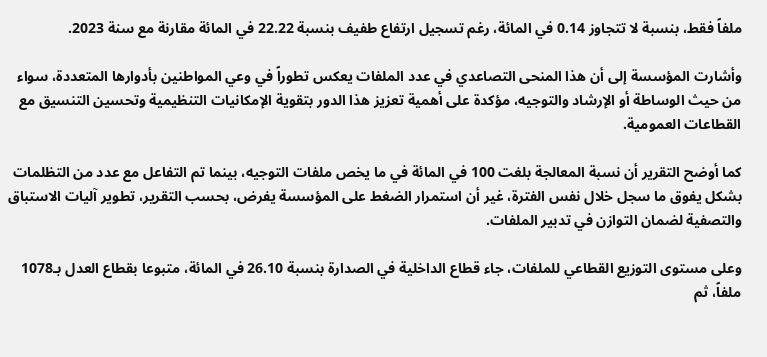ملفاً فقط، بنسبة لا تتجاوز 0.14 في المائة، رغم تسجيل ارتفاع طفيف بنسبة 22.22 في المائة مقارنة مع سنة 2023.

وأشارت المؤسسة إلى أن هذا المنحى التصاعدي في عدد الملفات يعكس تطوراً في وعي المواطنين بأدوارها المتعددة، سواء من حيث الوساطة أو الإرشاد والتوجيه، مؤكدة على أهمية تعزيز هذا الدور بتقوية الإمكانيات التنظيمية وتحسين التنسيق مع القطاعات العمومية.

كما أوضح التقرير أن نسبة المعالجة بلغت 100 في المائة في ما يخص ملفات التوجيه، بينما تم التفاعل مع عدد من التظلمات بشكل يفوق ما سجل خلال نفس الفترة، غير أن استمرار الضغط على المؤسسة يفرض، بحسب التقرير، تطوير آليات الاستباق والتصفية لضمان التوازن في تدبير الملفات.

وعلى مستوى التوزيع القطاعي للملفات، جاء قطاع الداخلية في الصدارة بنسبة 26.10 في المائة، متبوعا بقطاع العدل بـ1078 ملفاً، ثم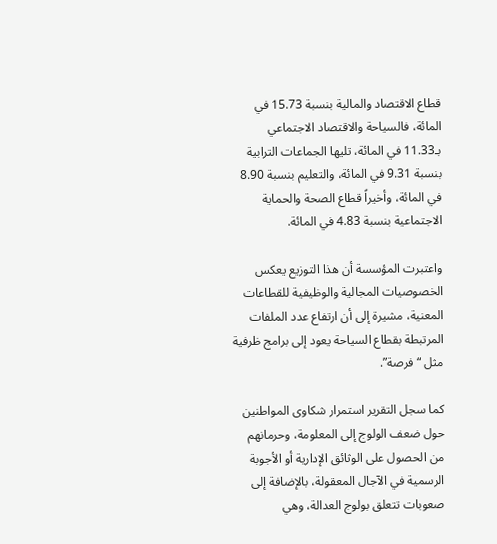قطاع الاقتصاد والمالية بنسبة 15.73 في المائة، فالسياحة والاقتصاد الاجتماعي بـ11.33 في المائة، تليها الجماعات الترابية بنسبة 9.31 في المائة، والتعليم بنسبة 8.90 في المائة، وأخيراً قطاع الصحة والحماية الاجتماعية بنسبة 4.83 في المائة.

واعتبرت المؤسسة أن هذا التوزيع يعكس الخصوصيات المجالية والوظيفية للقطاعات المعنية، مشيرة إلى أن ارتفاع عدد الملفات المرتبطة بقطاع السياحة يعود إلى برامج ظرفية مثل “فرصة”.

كما سجل التقرير استمرار شكاوى المواطنين حول ضعف الولوج إلى المعلومة، وحرمانهم من الحصول على الوثائق الإدارية أو الأجوبة الرسمية في الآجال المعقولة، بالإضافة إلى صعوبات تتعلق بولوج العدالة، وهي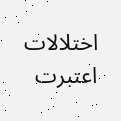اختلالات اعتبرت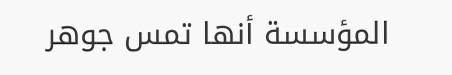المؤسسة أنها تمس جوهر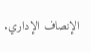الإنصاف الإداري.